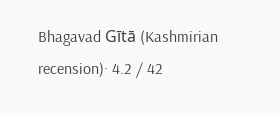Bhagavad Gītā (Kashmirian recension)· 4.2 / 42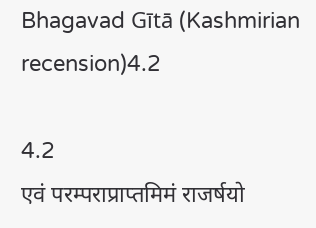Bhagavad Gītā (Kashmirian recension)4.2

4.2
एवं परम्पराप्राप्तमिमं राजर्षयो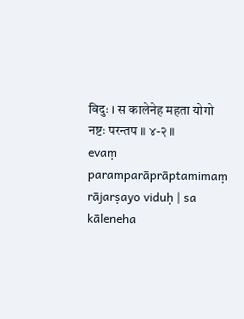विदुः । स कालेनेह महता योगो नष्टः परन्तप ॥ ४-२ ॥
evaṃ paramparāprāptamimaṃ rājarṣayo viduḥ | sa kāleneha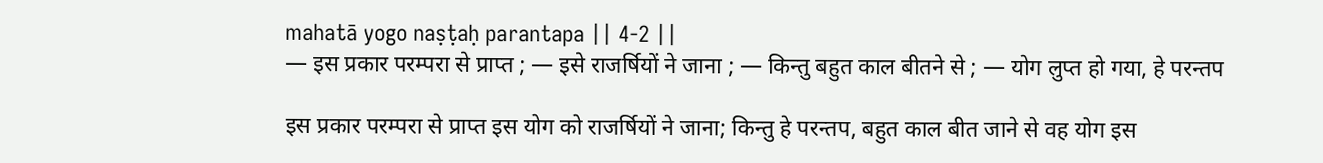mahatā yogo naṣṭaḥ parantapa || 4-2 ||
— इस प्रकार परम्परा से प्राप्त ; — इसे राजर्षियों ने जाना ; — किन्तु बहुत काल बीतने से ; — योग लुप्त हो गया, हे परन्तप

इस प्रकार परम्परा से प्राप्त इस योग को राजर्षियों ने जाना; किन्तु हे परन्तप, बहुत काल बीत जाने से वह योग इस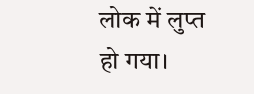लोक में लुप्त हो गया।